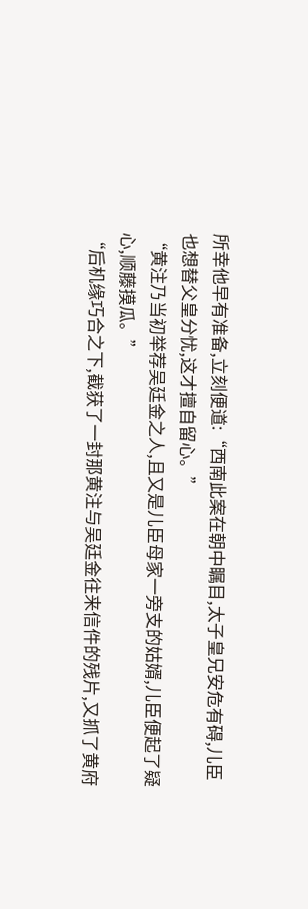所幸他早有准备,立刻便道:“西南此案在朝中瞩目,太子皇兄安危有碍,儿臣也想替父皇分忧,这才擅自留心。”
“黄注乃当初举荐吴廷金之人,且又是儿臣母家一旁支的姑婿,儿臣便起了疑心,顺藤摸瓜。”
“后机缘巧合之下,截获了一封那黄注与吴廷金往来信件的残片,又抓了黄府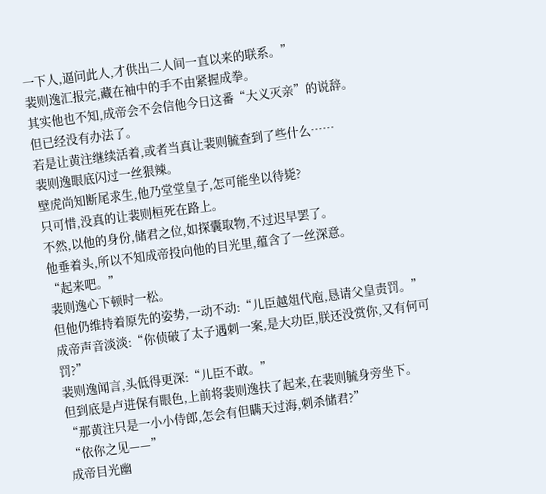一下人,逼问此人,才供出二人间一直以来的联系。”
裴则逸汇报完,藏在袖中的手不由紧握成拳。
其实他也不知,成帝会不会信他今日这番“大义灭亲”的说辞。
但已经没有办法了。
若是让黄注继续活着,或者当真让裴则毓查到了些什么……
裴则逸眼底闪过一丝狠辣。
壁虎尚知断尾求生,他乃堂堂皇子,怎可能坐以待毙?
只可惜,没真的让裴则桓死在路上。
不然,以他的身份,储君之位,如探囊取物,不过迟早罢了。
他垂着头,所以不知成帝投向他的目光里,蕴含了一丝深意。
“起来吧。”
裴则逸心下顿时一松。
但他仍维持着原先的姿势,一动不动:“儿臣越俎代庖,恳请父皇责罚。”
成帝声音淡淡:“你侦破了太子遇刺一案,是大功臣,朕还没赏你,又有何可罚?”
裴则逸闻言,头低得更深:“儿臣不敢。”
但到底是卢进保有眼色,上前将裴则逸扶了起来,在裴则毓身旁坐下。
“那黄注只是一小小侍郎,怎会有但瞒天过海,刺杀储君?”
“依你之见——”
成帝目光幽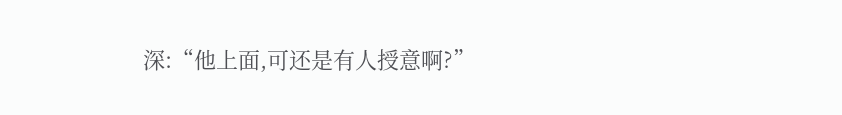深:“他上面,可还是有人授意啊?”